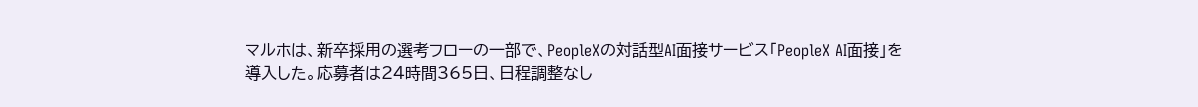マルホは、新卒採用の選考フローの一部で、PeopleXの対話型AI面接サービス「PeopleX AI面接」を導入した。応募者は24時間365日、日程調整なし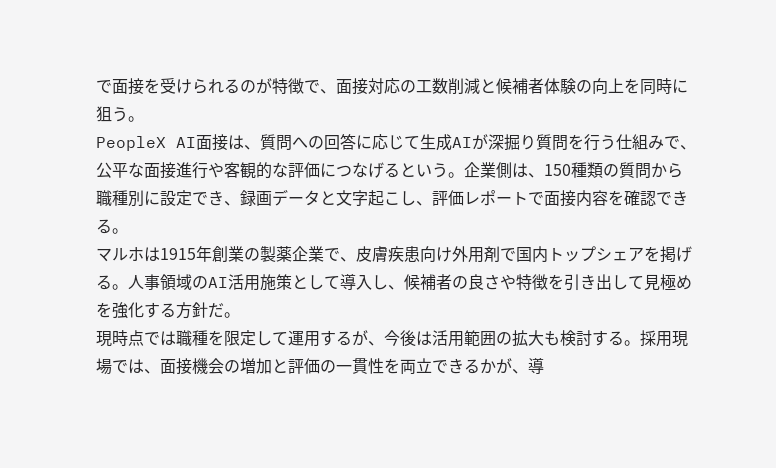で面接を受けられるのが特徴で、面接対応の工数削減と候補者体験の向上を同時に狙う。
PeopleX AI面接は、質問への回答に応じて生成AIが深掘り質問を行う仕組みで、公平な面接進行や客観的な評価につなげるという。企業側は、150種類の質問から職種別に設定でき、録画データと文字起こし、評価レポートで面接内容を確認できる。
マルホは1915年創業の製薬企業で、皮膚疾患向け外用剤で国内トップシェアを掲げる。人事領域のAI活用施策として導入し、候補者の良さや特徴を引き出して見極めを強化する方針だ。
現時点では職種を限定して運用するが、今後は活用範囲の拡大も検討する。採用現場では、面接機会の増加と評価の一貫性を両立できるかが、導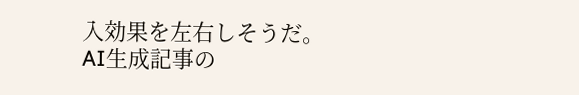入効果を左右しそうだ。
AI生成記事の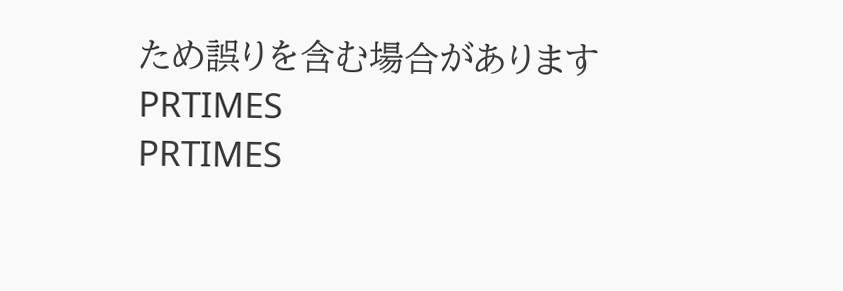ため誤りを含む場合があります
PRTIMES
PRTIMES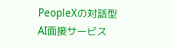PeopleXの対話型AI面接サービス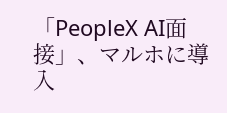「PeopleX AI面接」、マルホに導入